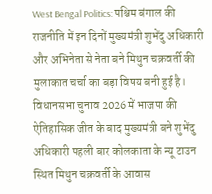West Bengal Politics: पश्चिम बंगाल की राजनीति में इन दिनों मुख्यमंत्री शुभेंदु अधिकारी और अभिनेता से नेता बने मिथुन चक्रवर्ती की मुलाकात चर्चा का बड़ा विषय बनी हुई है। विधानसभा चुनाव 2026 में भाजपा की ऐतिहासिक जीत के बाद मुख्यमंत्री बने शुभेंदु अधिकारी पहली बार कोलकाता के न्यू टाउन स्थित मिथुन चक्रवर्ती के आवास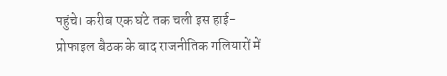पहुंचे। करीब एक घंटे तक चली इस हाई-प्रोफाइल बैठक के बाद राजनीतिक गलियारों में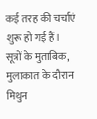कई तरह की चर्चाएं शुरू हो गई हैं।
सूत्रों के मुताबिक, मुलाकात के दौरान मिथुन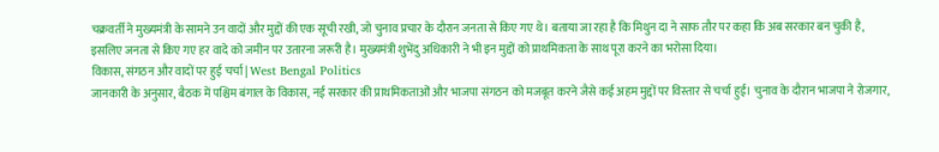चक्रवर्ती ने मुख्यमंत्री के सामने उन वादों और मुद्दों की एक सूची रखी, जो चुनाव प्रचार के दौरान जनता से किए गए थे। बताया जा रहा है कि मिथुन दा ने साफ तौर पर कहा कि अब सरकार बन चुकी है, इसलिए जनता से किए गए हर वादे को जमीन पर उतारना जरूरी है। मुख्यमंत्री शुभेंदु अधिकारी ने भी इन मुद्दों को प्राथमिकता के साथ पूरा करने का भरोसा दिया।
विकास, संगठन और वादों पर हुई चर्चा | West Bengal Politics
जानकारी के अनुसार, बैठक में पश्चिम बंगाल के विकास, नई सरकार की प्राथमिकताओं और भाजपा संगठन को मजबूत करने जैसे कई अहम मुद्दों पर विस्तार से चर्चा हुई। चुनाव के दौरान भाजपा ने रोजगार,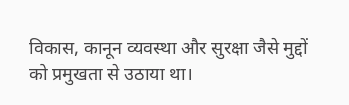विकास, कानून व्यवस्था और सुरक्षा जैसे मुद्दों को प्रमुखता से उठाया था।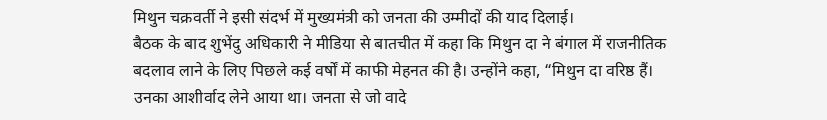मिथुन चक्रवर्ती ने इसी संदर्भ में मुख्यमंत्री को जनता की उम्मीदों की याद दिलाई।
बैठक के बाद शुभेंदु अधिकारी ने मीडिया से बातचीत में कहा कि मिथुन दा ने बंगाल में राजनीतिक बदलाव लाने के लिए पिछले कई वर्षों में काफी मेहनत की है। उन्होंने कहा, “मिथुन दा वरिष्ठ हैं। उनका आशीर्वाद लेने आया था। जनता से जो वादे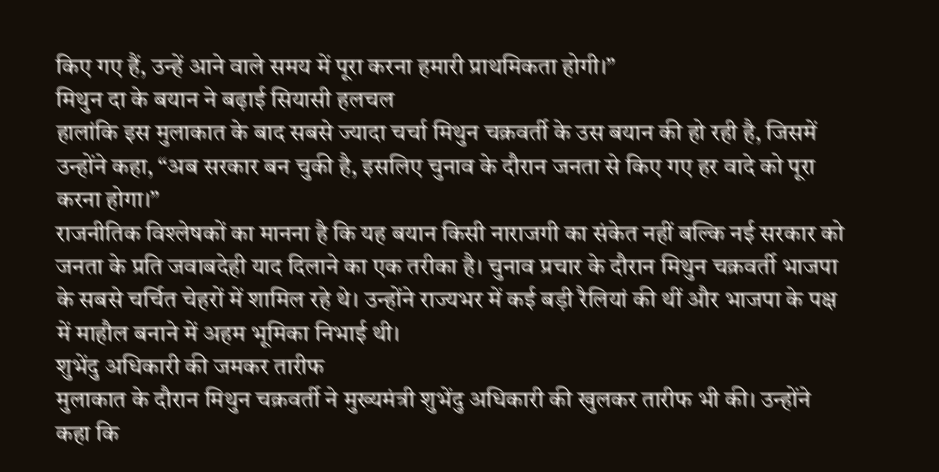किए गए हैं, उन्हें आने वाले समय में पूरा करना हमारी प्राथमिकता होगी।”
मिथुन दा के बयान ने बढ़ाई सियासी हलचल
हालांकि इस मुलाकात के बाद सबसे ज्यादा चर्चा मिथुन चक्रवर्ती के उस बयान की हो रही है, जिसमें उन्होंने कहा, “अब सरकार बन चुकी है, इसलिए चुनाव के दौरान जनता से किए गए हर वादे को पूरा करना होगा।”
राजनीतिक विश्लेषकों का मानना है कि यह बयान किसी नाराजगी का संकेत नहीं बल्कि नई सरकार को जनता के प्रति जवाबदेही याद दिलाने का एक तरीका है। चुनाव प्रचार के दौरान मिथुन चक्रवर्ती भाजपा के सबसे चर्चित चेहरों में शामिल रहे थे। उन्होंने राज्यभर में कई बड़ी रैलियां की थीं और भाजपा के पक्ष में माहौल बनाने में अहम भूमिका निभाई थी।
शुभेंदु अधिकारी की जमकर तारीफ
मुलाकात के दौरान मिथुन चक्रवर्ती ने मुख्यमंत्री शुभेंदु अधिकारी की खुलकर तारीफ भी की। उन्होंने कहा कि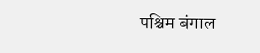पश्चिम बंगाल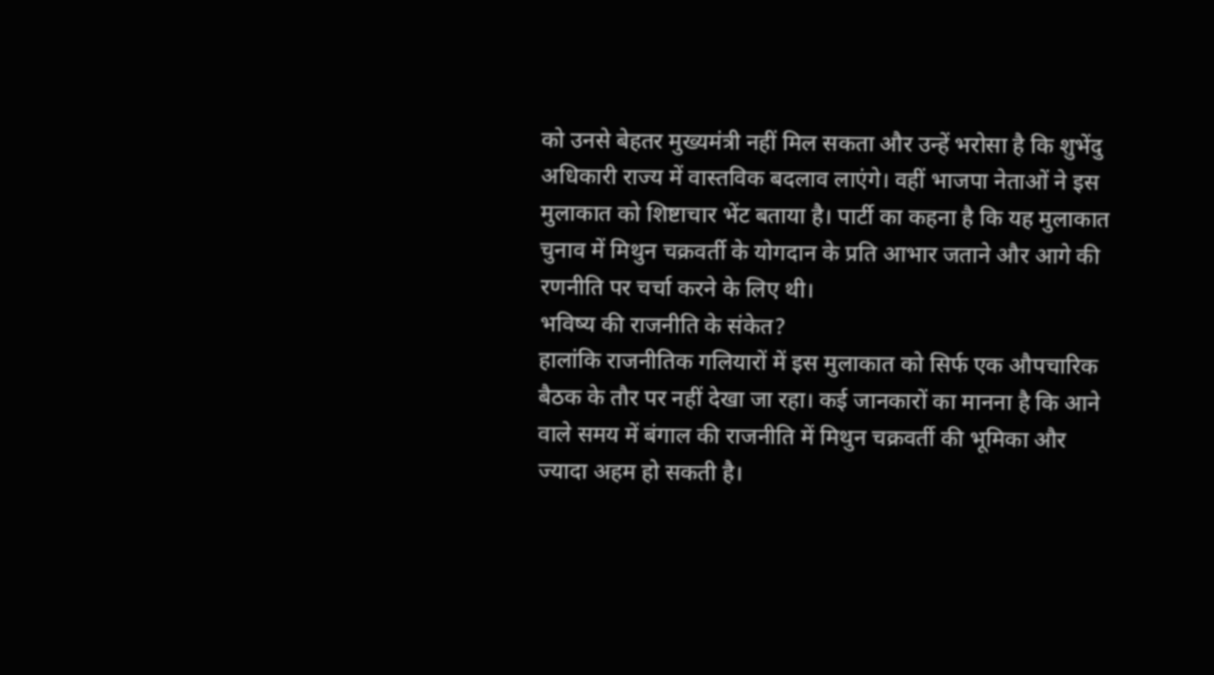को उनसे बेहतर मुख्यमंत्री नहीं मिल सकता और उन्हें भरोसा है कि शुभेंदु अधिकारी राज्य में वास्तविक बदलाव लाएंगे। वहीं भाजपा नेताओं ने इस मुलाकात को शिष्टाचार भेंट बताया है। पार्टी का कहना है कि यह मुलाकात चुनाव में मिथुन चक्रवर्ती के योगदान के प्रति आभार जताने और आगे की रणनीति पर चर्चा करने के लिए थी।
भविष्य की राजनीति के संकेत?
हालांकि राजनीतिक गलियारों में इस मुलाकात को सिर्फ एक औपचारिक बैठक के तौर पर नहीं देखा जा रहा। कई जानकारों का मानना है कि आने वाले समय में बंगाल की राजनीति में मिथुन चक्रवर्ती की भूमिका और ज्यादा अहम हो सकती है।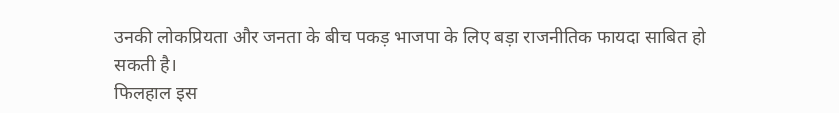उनकी लोकप्रियता और जनता के बीच पकड़ भाजपा के लिए बड़ा राजनीतिक फायदा साबित हो सकती है।
फिलहाल इस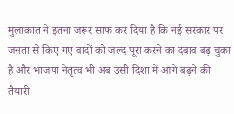मुलाकात ने इतना जरूर साफ कर दिया है कि नई सरकार पर जनता से किए गए वादों को जल्द पूरा करने का दबाव बढ़ चुका है और भाजपा नेतृत्व भी अब उसी दिशा में आगे बढ़ने की तैयारी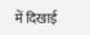में दिखाई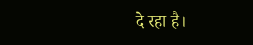दे रहा है।